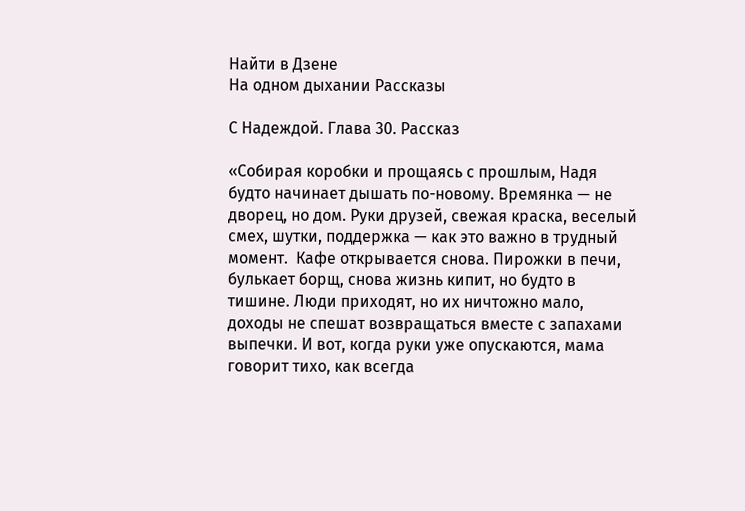Найти в Дзене
На одном дыхании Рассказы

С Надеждой. Глава 30. Рассказ

«Собирая коробки и прощаясь с прошлым, Надя будто начинает дышать по-новому. Времянка — не дворец, но дом. Руки друзей, свежая краска, веселый смех, шутки, поддержка — как это важно в трудный момент.  Кафе открывается снова. Пирожки в печи, булькает борщ, снова жизнь кипит, но будто в тишине. Люди приходят, но их ничтожно мало, доходы не спешат возвращаться вместе с запахами выпечки. И вот, когда руки уже опускаются, мама говорит тихо, как всегда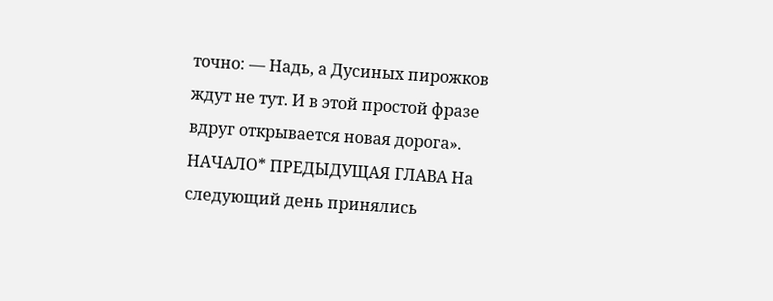точно: — Надь, а Дусиных пирожков ждут не тут. И в этой простой фразе вдруг открывается новая дорога».  НАЧАЛО* ПРЕДЫДУЩАЯ ГЛАВА На следующий день принялись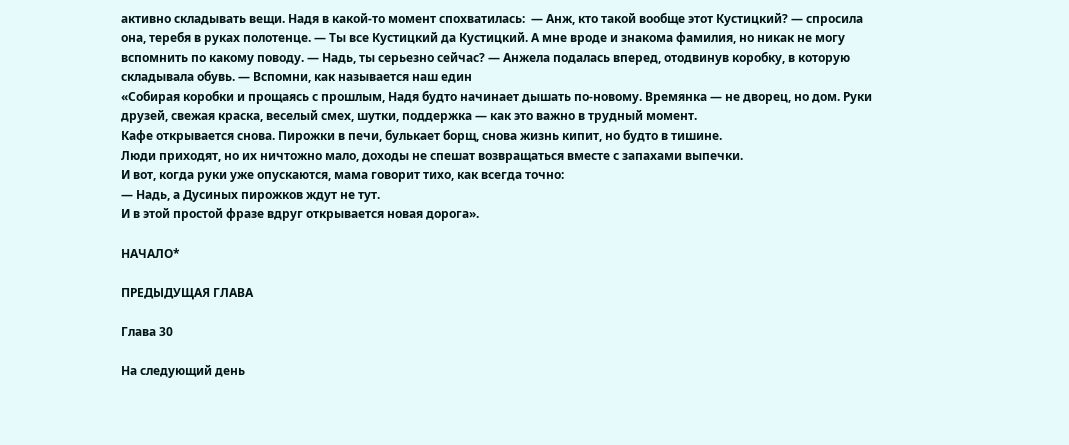активно складывать вещи. Надя в какой-то момент спохватилась:  — Анж, кто такой вообще этот Кустицкий? — спросила она, теребя в руках полотенце. — Ты все Кустицкий да Кустицкий. А мне вроде и знакома фамилия, но никак не могу вспомнить по какому поводу. — Надь, ты серьезно сейчас? — Анжела подалась вперед, отодвинув коробку, в которую складывала обувь. — Вспомни, как называется наш един
«Собирая коробки и прощаясь с прошлым, Надя будто начинает дышать по-новому. Времянка — не дворец, но дом. Руки друзей, свежая краска, веселый смех, шутки, поддержка — как это важно в трудный момент.
Кафе открывается снова. Пирожки в печи, булькает борщ, снова жизнь кипит, но будто в тишине.
Люди приходят, но их ничтожно мало, доходы не спешат возвращаться вместе с запахами выпечки.
И вот, когда руки уже опускаются, мама говорит тихо, как всегда точно:
— Надь, а Дусиных пирожков ждут не тут.
И в этой простой фразе вдруг открывается новая дорога».

НАЧАЛО*

ПРЕДЫДУЩАЯ ГЛАВА

Глава 30

На следующий день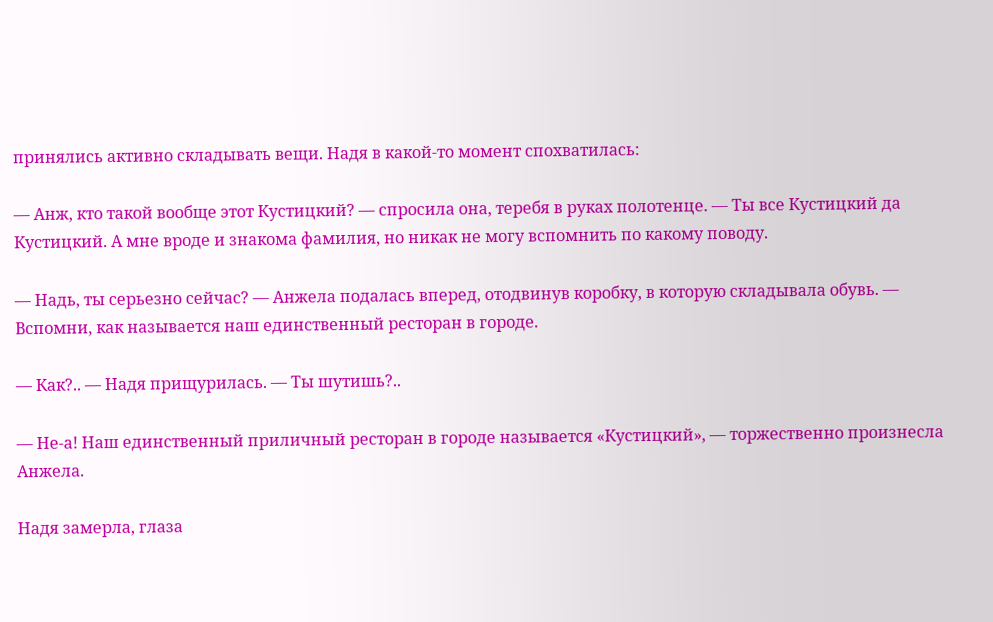принялись активно складывать вещи. Надя в какой-то момент спохватилась:

— Анж, кто такой вообще этот Кустицкий? — спросила она, теребя в руках полотенце. — Ты все Кустицкий да Кустицкий. А мне вроде и знакома фамилия, но никак не могу вспомнить по какому поводу.

— Надь, ты серьезно сейчас? — Анжела подалась вперед, отодвинув коробку, в которую складывала обувь. — Вспомни, как называется наш единственный ресторан в городе.

— Как?.. — Надя прищурилась. — Ты шутишь?..

— Не-а! Наш единственный приличный ресторан в городе называется «Кустицкий», — торжественно произнесла Анжела.

Надя замерла, глаза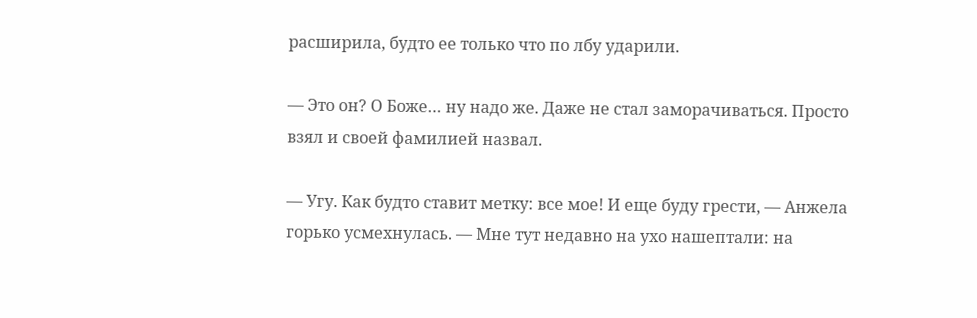расширила, будто ее только что по лбу ударили.

— Это он? О Боже… ну надо же. Даже не стал заморачиваться. Просто взял и своей фамилией назвал.

— Угу. Как будто ставит метку: все мое! И еще буду грести, — Анжела горько усмехнулась. — Мне тут недавно на ухо нашептали: на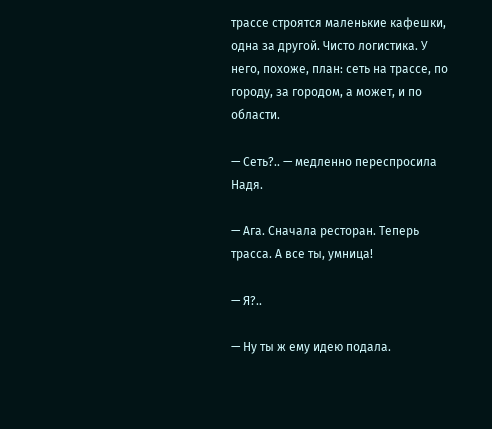трассе строятся маленькие кафешки, одна за другой. Чисто логистика. У него, похоже, план: сеть на трассе, по городу, за городом, а может, и по области.

— Сеть?.. — медленно переспросила Надя.

— Ага. Сначала ресторан. Теперь трасса. А все ты, умница!

— Я?..

— Ну ты ж ему идею подала.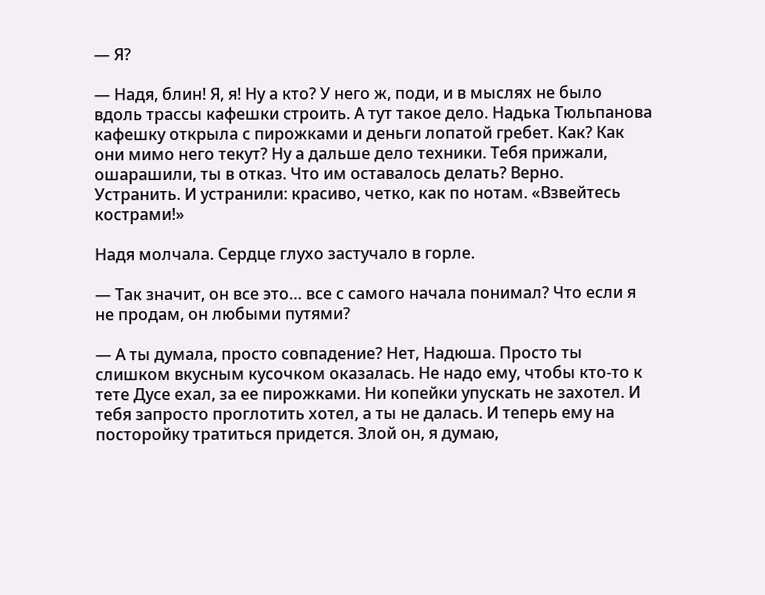— Я?

— Надя, блин! Я, я! Ну а кто? У него ж, поди, и в мыслях не было вдоль трассы кафешки строить. А тут такое дело. Надька Тюльпанова кафешку открыла с пирожками и деньги лопатой гребет. Как? Как они мимо него текут? Ну а дальше дело техники. Тебя прижали, ошарашили, ты в отказ. Что им оставалось делать? Верно. Устранить. И устранили: красиво, четко, как по нотам. «Взвейтесь кострами!»

Надя молчала. Сердце глухо застучало в горле.

— Так значит, он все это… все с самого начала понимал? Что если я не продам, он любыми путями?

— А ты думала, просто совпадение? Нет, Надюша. Просто ты слишком вкусным кусочком оказалась. Не надо ему, чтобы кто-то к тете Дусе ехал, за ее пирожками. Ни копейки упускать не захотел. И тебя запросто проглотить хотел, а ты не далась. И теперь ему на посторойку тратиться придется. Злой он, я думаю,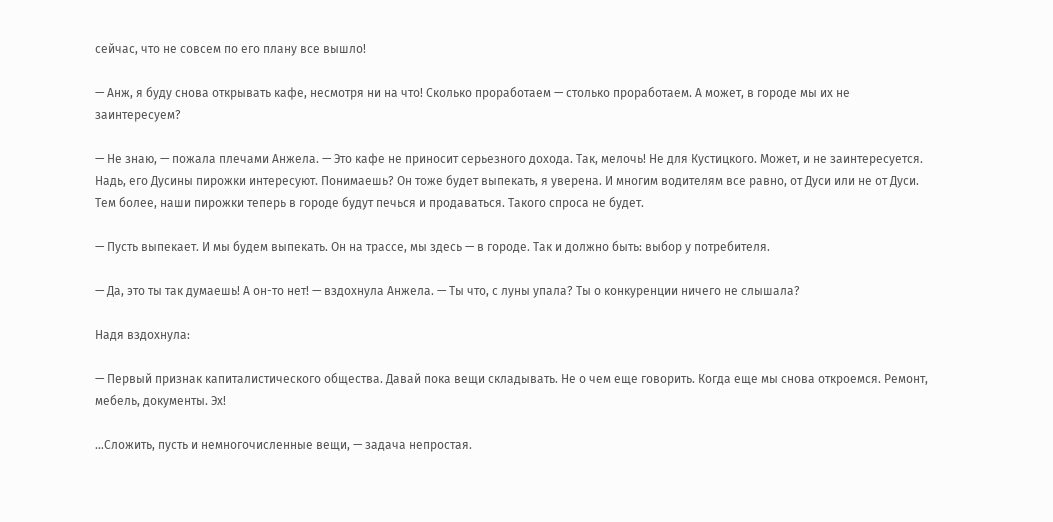сейчас, что не совсем по его плану все вышло!

— Анж, я буду снова открывать кафе, несмотря ни на что! Сколько проработаем — столько проработаем. А может, в городе мы их не заинтересуем?

— Не знаю, — пожала плечами Анжела. — Это кафе не приносит серьезного дохода. Так, мелочь! Не для Кустицкого. Может, и не заинтересуется. Надь, его Дусины пирожки интересуют. Понимаешь? Он тоже будет выпекать, я уверена. И многим водителям все равно, от Дуси или не от Дуси. Тем более, наши пирожки теперь в городе будут печься и продаваться. Такого спроса не будет.

— Пусть выпекает. И мы будем выпекать. Он на трассе, мы здесь — в городе. Так и должно быть: выбор у потребителя.

— Да, это ты так думаешь! А он-то нет! — вздохнула Анжела. — Ты что, с луны упала? Ты о конкуренции ничего не слышала?

Надя вздохнула:

— Первый признак капиталистического общества. Давай пока вещи складывать. Не о чем еще говорить. Когда еще мы снова откроемся. Ремонт, мебель, документы. Эх!

…Сложить, пусть и немногочисленные вещи, — задача непростая.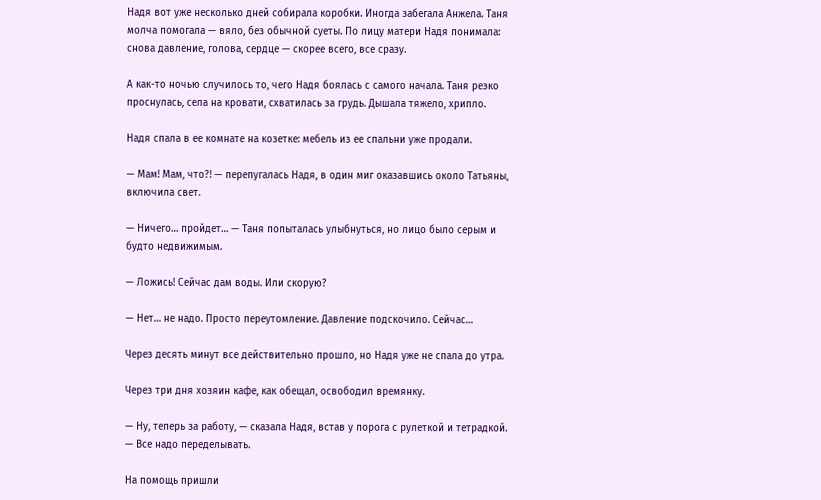Надя вот уже несколько дней собирала коробки. Иногда забегала Анжела. Таня молча помогала — вяло, без обычной суеты. По лицу матери Надя понимала: снова давление, голова, сердце — скорее всего, все сразу.

А как-то ночью случилось то, чего Надя боялась с самого начала. Таня резко проснулась, села на кровати, схватилась за грудь. Дышала тяжело, хрипло.

Надя спала в ее комнате на козетке: мебель из ее спальни уже продали.

— Мам! Мам, что?! — перепугалась Надя, в один миг оказавшись около Татьяны, включила свет.

— Ничего… пройдет… — Таня попыталась улыбнуться, но лицо было серым и будто недвижимым.

— Ложись! Сейчас дам воды. Или скорую?

— Нет… не надо. Просто переутомление. Давление подскочило. Сейчас…

Через десять минут все действительно прошло, но Надя уже не спала до утра.

Через три дня хозяин кафе, как обещал, освободил времянку.

— Ну, теперь за работу, — сказала Надя, встав у порога с рулеткой и тетрадкой. — Все надо переделывать.

На помощь пришли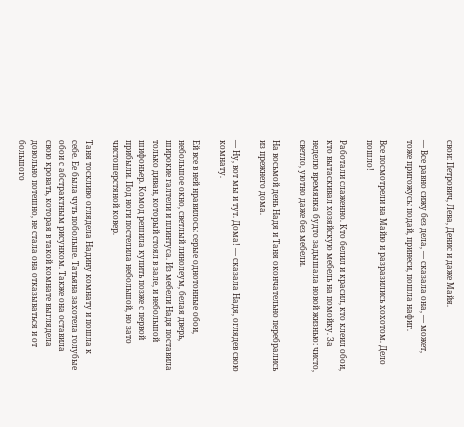свои: Петрович, Лева, Денис и даже Майя.

— Все равно сижу без дела, — сказала она, — может, тоже пригожусь: подай, принеси, пошла нафиг.

Все посмотрели на Майю и разразились хохотом. Дело пошло!

Работали слаженно. Кто белил и красил, кто клеил обои, кто вытаскивал хозяйскую мебель на помойку. За неделю времянка будто задышала новой жизнью: чисто, светло, уютно даже без мебели.

На восьмой день Надя и Таня окончательно перебрались из прежнего дома.

— Ну, вот мы и тут. Дома! — сказала Надя, оглядев свою комнату.

Ей все в ней нравилось: серые однотонные обои, небольшое окно, светлый линолеум, белая дверь, широкие галтели и плинтуса. Из мебели Надя поставила только диван, который стоял в зале, и небольшой шифоньер. Комод решила купить позже с первой прибыли. Под ноги постелила небольшой, но зато чистошерстяной ковер.

Таня тоскливо оглядела Надину комнату и пошла к себе. Ее была чуть побольше. Татьяна захотела голубые обои с абстрактным рисунком. Также она оставила свою кровать, которая в такой комнате выглядела довольно потешно, не стала она отказываться и от большого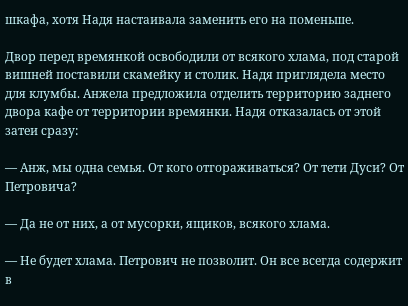шкафа, хотя Надя настаивала заменить его на поменьше.

Двор перед времянкой освободили от всякого хлама, под старой вишней поставили скамейку и столик. Надя приглядела место для клумбы. Анжела предложила отделить территорию заднего двора кафе от территории времянки. Надя отказалась от этой затеи сразу:

— Анж, мы одна семья. От кого отгораживаться? От тети Дуси? От Петровича?

— Да не от них, а от мусорки, ящиков, всякого хлама.

— Не будет хлама. Петрович не позволит. Он все всегда содержит в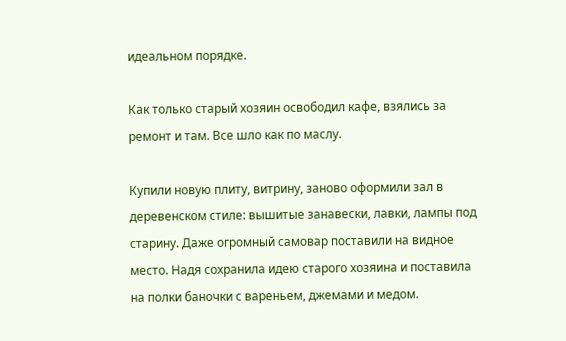идеальном порядке.

Как только старый хозяин освободил кафе, взялись за ремонт и там. Все шло как по маслу.

Купили новую плиту, витрину, заново оформили зал в деревенском стиле: вышитые занавески, лавки, лампы под старину. Даже огромный самовар поставили на видное место. Надя сохранила идею старого хозяина и поставила на полки баночки с вареньем, джемами и медом.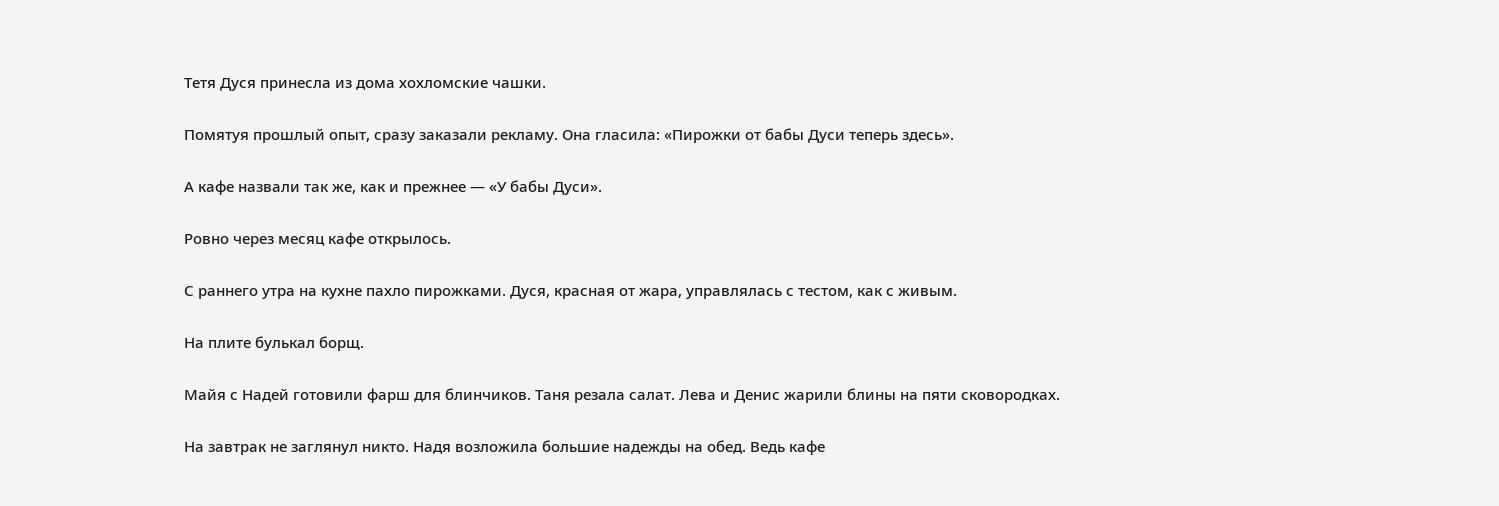Тетя Дуся принесла из дома хохломские чашки.

Помятуя прошлый опыт, сразу заказали рекламу. Она гласила: «Пирожки от бабы Дуси теперь здесь».

А кафе назвали так же, как и прежнее — «У бабы Дуси».

Ровно через месяц кафе открылось.

С раннего утра на кухне пахло пирожками. Дуся, красная от жара, управлялась с тестом, как с живым.

На плите булькал борщ.

Майя с Надей готовили фарш для блинчиков. Таня резала салат. Лева и Денис жарили блины на пяти сковородках.

На завтрак не заглянул никто. Надя возложила большие надежды на обед. Ведь кафе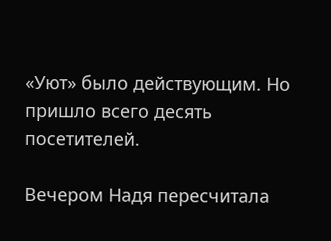«Уют» было действующим. Но пришло всего десять посетителей.

Вечером Надя пересчитала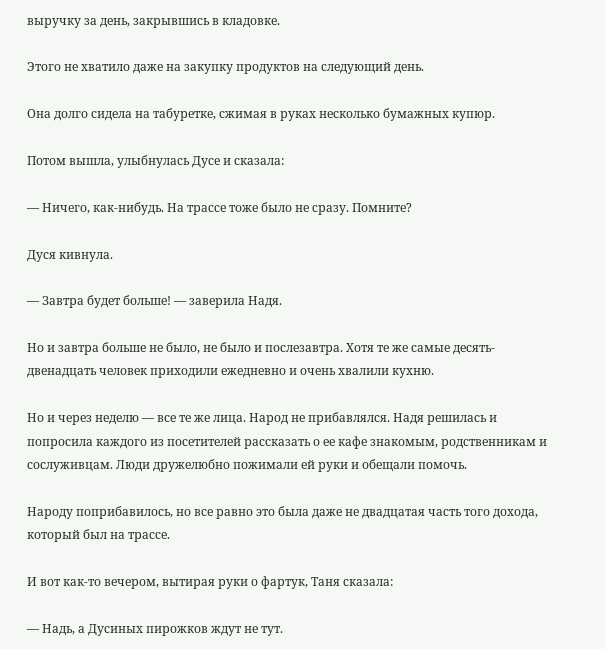выручку за день, закрывшись в кладовке.

Этого не хватило даже на закупку продуктов на следующий день.

Она долго сидела на табуретке, сжимая в руках несколько бумажных купюр.

Потом вышла, улыбнулась Дусе и сказала:

— Ничего, как-нибудь. На трассе тоже было не сразу. Помните?

Дуся кивнула.

— Завтра будет больше! — заверила Надя.

Но и завтра больше не было, не было и послезавтра. Хотя те же самые десять-двенадцать человек приходили ежедневно и очень хвалили кухню.

Но и через неделю — все те же лица. Народ не прибавлялся. Надя решилась и попросила каждого из посетителей рассказать о ее кафе знакомым, родственникам и сослуживцам. Люди дружелюбно пожимали ей руки и обещали помочь.

Народу поприбавилось, но все равно это была даже не двадцатая часть того дохода, который был на трассе.

И вот как-то вечером, вытирая руки о фартук, Таня сказала:

— Надь, а Дусиных пирожков ждут не тут.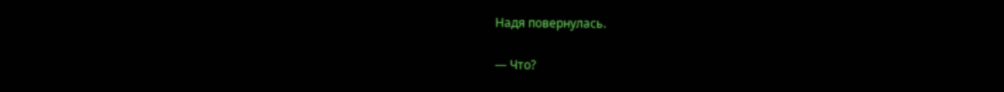Надя повернулась.

— Что?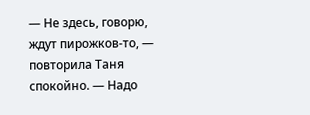— Не здесь, говорю, ждут пирожков-то, — повторила Таня спокойно. — Надо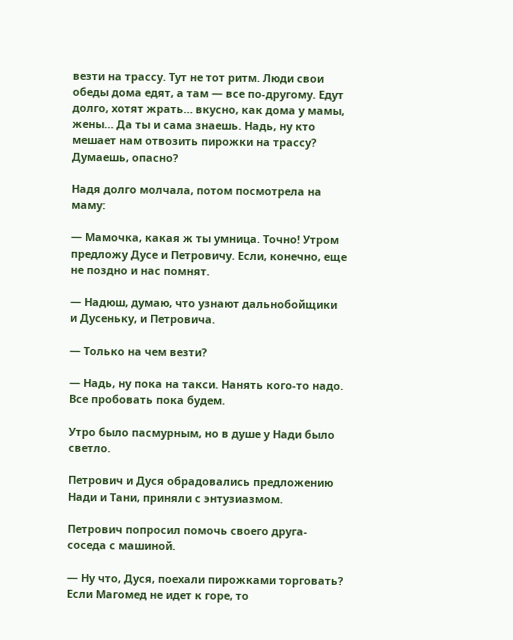везти на трассу. Тут не тот ритм. Люди свои обеды дома едят, а там — все по-другому. Едут долго, хотят жрать… вкусно, как дома у мамы, жены… Да ты и сама знаешь. Надь, ну кто мешает нам отвозить пирожки на трассу? Думаешь, опасно?

Надя долго молчала, потом посмотрела на маму:

— Мамочка, какая ж ты умница. Точно! Утром предложу Дусе и Петровичу. Если, конечно, еще не поздно и нас помнят.

— Надюш, думаю, что узнают дальнобойщики и Дусеньку, и Петровича.

— Только на чем везти?

— Надь, ну пока на такси. Нанять кого-то надо. Все пробовать пока будем.

Утро было пасмурным, но в душе у Нади было светло.

Петрович и Дуся обрадовались предложению Нади и Тани, приняли с энтузиазмом.

Петрович попросил помочь своего друга-соседа с машиной.

— Ну что, Дуся, поехали пирожками торговать? Если Магомед не идет к горе, то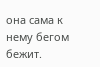она сама к нему бегом бежит.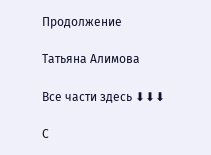Продолжение

Татьяна Алимова

Все части здесь ⬇⬇⬇

С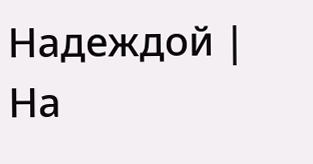Надеждой | На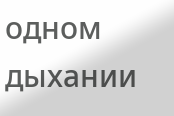одном дыхании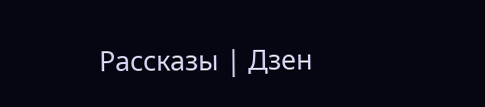Рассказы | Дзен